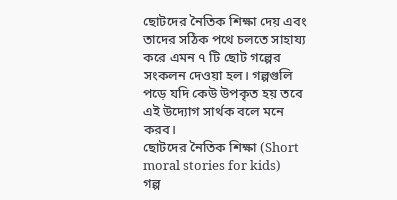ছোটদের নৈতিক শিক্ষা দেয় এবং তাদের সঠিক পথে চলতে সাহায্য করে এমন ৭ টি ছোট গল্পের সংকলন দেওয়া হল। গল্পগুলি পড়ে যদি কেউ উপকৃত হয় তবে এই উদ্যোগ সার্থক বলে মনে করব।
ছোটদের নৈতিক শিক্ষা (Short moral stories for kids)
গল্প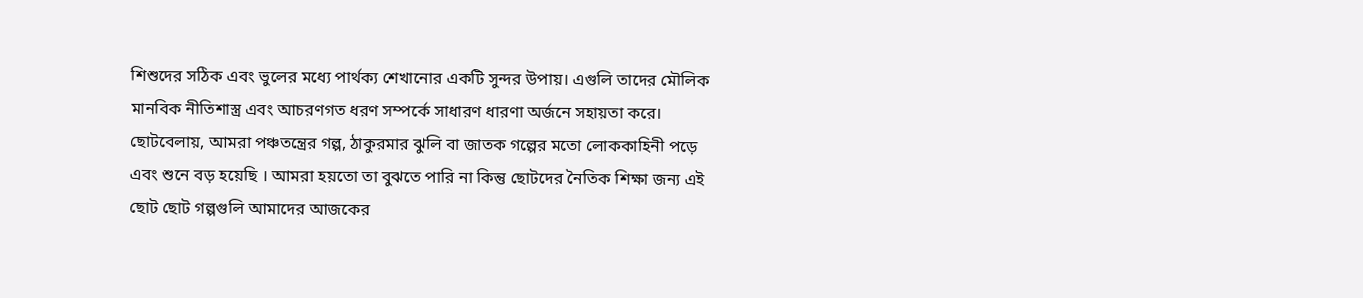শিশুদের সঠিক এবং ভুলের মধ্যে পার্থক্য শেখানোর একটি সুন্দর উপায়। এগুলি তাদের মৌলিক মানবিক নীতিশাস্ত্র এবং আচরণগত ধরণ সম্পর্কে সাধারণ ধারণা অর্জনে সহায়তা করে। ছোটবেলায়, আমরা পঞ্চতন্ত্রের গল্প, ঠাকুরমার ঝুলি বা জাতক গল্পের মতো লোককাহিনী পড়ে এবং শুনে বড় হয়েছি । আমরা হয়তো তা বুঝতে পারি না কিন্তু ছোটদের নৈতিক শিক্ষা জন্য এই ছোট ছোট গল্পগুলি আমাদের আজকের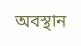অবস্থান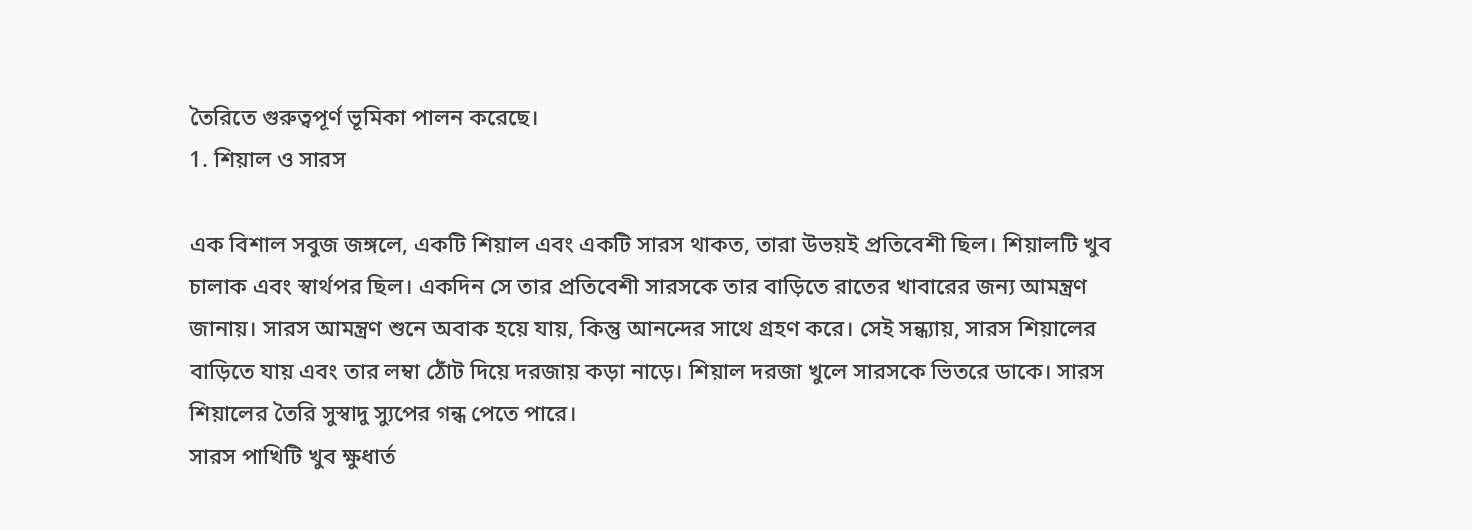তৈরিতে গুরুত্বপূর্ণ ভূমিকা পালন করেছে।
1. শিয়াল ও সারস

এক বিশাল সবুজ জঙ্গলে, একটি শিয়াল এবং একটি সারস থাকত, তারা উভয়ই প্রতিবেশী ছিল। শিয়ালটি খুব চালাক এবং স্বার্থপর ছিল। একদিন সে তার প্রতিবেশী সারসকে তার বাড়িতে রাতের খাবারের জন্য আমন্ত্রণ জানায়। সারস আমন্ত্রণ শুনে অবাক হয়ে যায়, কিন্তু আনন্দের সাথে গ্রহণ করে। সেই সন্ধ্যায়, সারস শিয়ালের বাড়িতে যায় এবং তার লম্বা ঠোঁট দিয়ে দরজায় কড়া নাড়ে। শিয়াল দরজা খুলে সারসকে ভিতরে ডাকে। সারস শিয়ালের তৈরি সুস্বাদু স্যুপের গন্ধ পেতে পারে।
সারস পাখিটি খুব ক্ষুধার্ত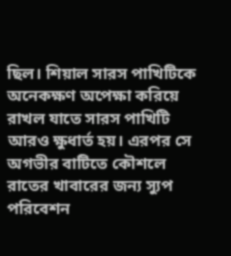ছিল। শিয়াল সারস পাখিটিকে অনেকক্ষণ অপেক্ষা করিয়ে রাখল যাতে সারস পাখিটি আরও ক্ষুধার্ত হয়। এরপর সে অগভীর বাটিতে কৌশলে রাতের খাবারের জন্য স্যুপ পরিবেশন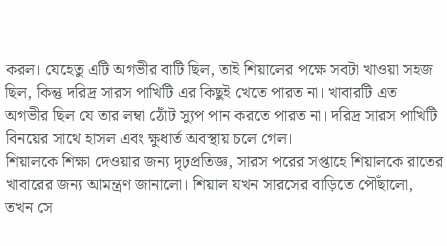করল। যেহেতু এটি অগভীর বাটি ছিল, তাই শিয়ালের পক্ষে সবটা খাওয়া সহজ ছিল, কিন্তু দরিদ্র সারস পাখিটি এর কিছুই খেতে পারত না। খাবারটি এত অগভীর ছিল যে তার লম্বা ঠোঁট স্যুপ পান করতে পারত না। দরিদ্র সারস পাখিটি বিনয়ের সাথে হাসল এবং ক্ষুধার্ত অবস্থায় চলে গেল।
শিয়ালকে শিক্ষা দেওয়ার জন্য দৃঢ়প্রতিজ্ঞ, সারস পরের সপ্তাহে শিয়ালকে রাতের খাবারের জন্য আমন্ত্রণ জানালো। শিয়াল যখন সারসের বাড়িতে পৌঁছালো, তখন সে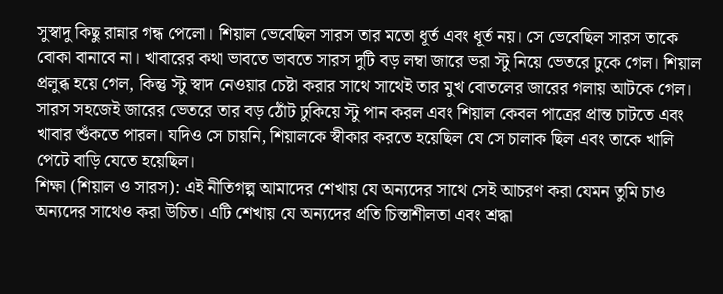সুস্বাদু কিছু রান্নার গন্ধ পেলো। শিয়াল ভেবেছিল সারস তার মতো ধূর্ত এবং ধূর্ত নয়। সে ভেবেছিল সারস তাকে বোকা বানাবে না। খাবারের কথা ভাবতে ভাবতে সারস দুটি বড় লম্বা জারে ভরা স্টু নিয়ে ভেতরে ঢুকে গেল। শিয়াল প্রলুব্ধ হয়ে গেল, কিন্তু স্টু স্বাদ নেওয়ার চেষ্টা করার সাথে সাথেই তার মুখ বোতলের জারের গলায় আটকে গেল। সারস সহজেই জারের ভেতরে তার বড় ঠোঁট ঢুকিয়ে স্টু পান করল এবং শিয়াল কেবল পাত্রের প্রান্ত চাটতে এবং খাবার শুঁকতে পারল। যদিও সে চায়নি, শিয়ালকে স্বীকার করতে হয়েছিল যে সে চালাক ছিল এবং তাকে খালি পেটে বাড়ি যেতে হয়েছিল।
শিক্ষা (শিয়াল ও সারস): এই নীতিগল্প আমাদের শেখায় যে অন্যদের সাথে সেই আচরণ করা যেমন তুমি চাও অন্যদের সাথেও করা উচিত। এটি শেখায় যে অন্যদের প্রতি চিন্তাশীলতা এবং শ্রদ্ধা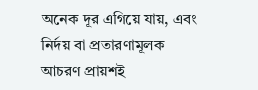অনেক দূর এগিয়ে যায়, এবং নির্দয় বা প্রতারণামূলক আচরণ প্রায়শই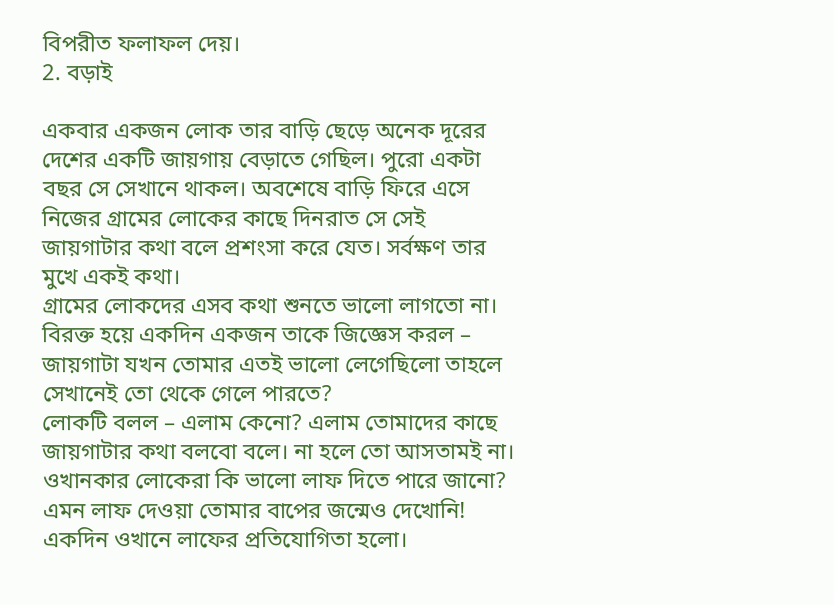বিপরীত ফলাফল দেয়।
2. বড়াই

একবার একজন লোক তার বাড়ি ছেড়ে অনেক দূরের দেশের একটি জায়গায় বেড়াতে গেছিল। পুরো একটা বছর সে সেখানে থাকল। অবশেষে বাড়ি ফিরে এসে নিজের গ্রামের লোকের কাছে দিনরাত সে সেই জায়গাটার কথা বলে প্রশংসা করে যেত। সর্বক্ষণ তার মুখে একই কথা।
গ্রামের লোকদের এসব কথা শুনতে ভালো লাগতো না।
বিরক্ত হয়ে একদিন একজন তাকে জিজ্ঞেস করল – জায়গাটা যখন তোমার এতই ভালো লেগেছিলো তাহলে সেখানেই তো থেকে গেলে পারতে?
লোকটি বলল – এলাম কেনো? এলাম তোমাদের কাছে জায়গাটার কথা বলবো বলে। না হলে তো আসতামই না। ওখানকার লোকেরা কি ভালো লাফ দিতে পারে জানো? এমন লাফ দেওয়া তোমার বাপের জন্মেও দেখোনি! একদিন ওখানে লাফের প্রতিযোগিতা হলো।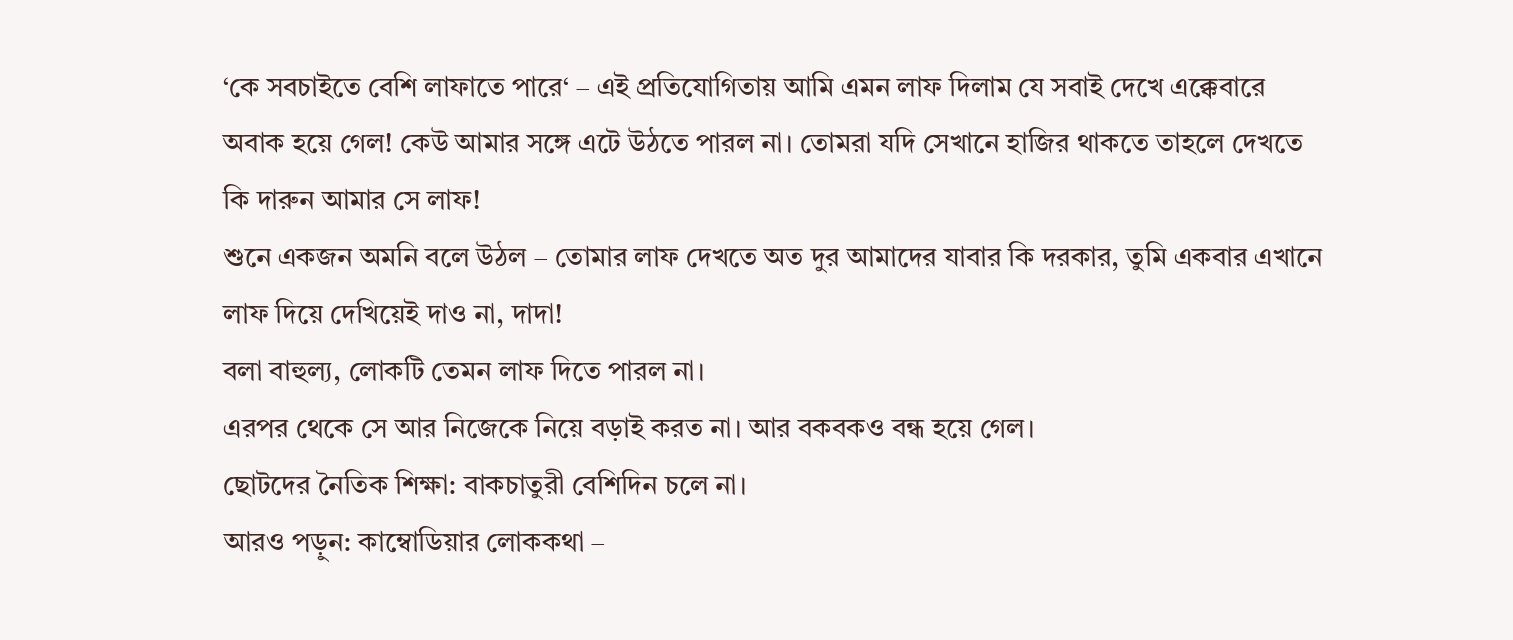‘কে সবচাইতে বেশি লাফাতে পারে‘ – এই প্রতিযোগিতায় আমি এমন লাফ দিলাম যে সবাই দেখে এক্কেবারে অবাক হয়ে গেল! কেউ আমার সঙ্গে এটে উঠতে পারল না। তোমরা যদি সেখানে হাজির থাকতে তাহলে দেখতে কি দারুন আমার সে লাফ!
শুনে একজন অমনি বলে উঠল – তোমার লাফ দেখতে অত দুর আমাদের যাবার কি দরকার, তুমি একবার এখানে লাফ দিয়ে দেখিয়েই দাও না, দাদা!
বলা বাহুল্য, লোকটি তেমন লাফ দিতে পারল না।
এরপর থেকে সে আর নিজেকে নিয়ে বড়াই করত না। আর বকবকও বন্ধ হয়ে গেল।
ছোটদের নৈতিক শিক্ষা: বাকচাতুরী বেশিদিন চলে না।
আরও পড়ুন: কাম্বোডিয়ার লোককথা –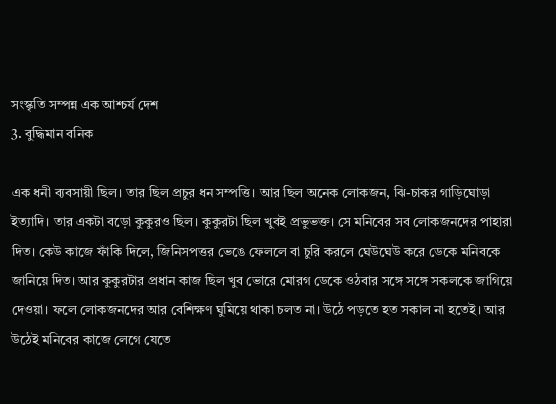সংস্কৃতি সম্পন্ন এক আশ্চর্য দেশ
3. বুদ্ধিমান বনিক

এক ধনী ব্যবসায়ী ছিল। তার ছিল প্রচুর ধন সম্পত্তি। আর ছিল অনেক লোকজন, ঝি-চাকর গাড়িঘোড়া ইত্যাদি। তার একটা বড়ো কুকুরও ছিল। কুকুরটা ছিল খুবই প্রভুভক্ত। সে মনিবের সব লোকজনদের পাহারা দিত। কেউ কাজে ফাঁকি দিলে, জিনিসপত্তর ভেঙে ফেললে বা চুরি করলে ঘেউঘেউ করে ডেকে মনিবকে জানিয়ে দিত। আর কুকুরটার প্রধান কাজ ছিল খুব ভোরে মোরগ ডেকে ওঠবার সঙ্গে সঙ্গে সকলকে জাগিয়ে দেওয়া। ফলে লোকজনদের আর বেশিক্ষণ ঘুমিয়ে থাকা চলত না। উঠে পড়তে হত সকাল না হতেই। আর উঠেই মনিবের কাজে লেগে যেতে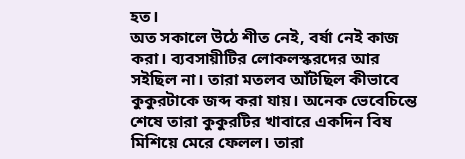হত।
অত সকালে উঠে শীত নেই, বর্ষা নেই কাজ করা। ব্যবসায়ীটির লোকলস্করদের আর সইছিল না। তারা মতলব আঁটছিল কীভাবে কুকুরটাকে জব্দ করা যায়। অনেক ভেবেচিন্তে শেষে তারা কুকুরটির খাবারে একদিন বিষ মিশিয়ে মেরে ফেলল। তারা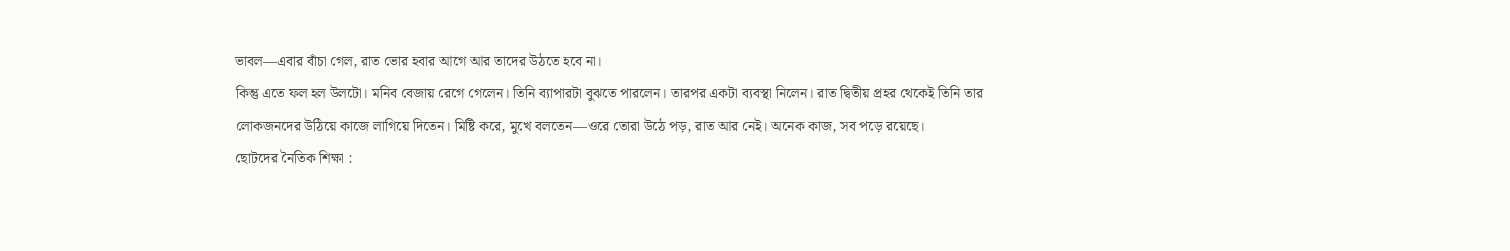ভাবল—এবার বাঁচা গেল, রাত ভোর হবার আগে আর তাদের উঠতে হবে না।
কিন্তু এতে ফল হল উলটো। মনিব বেজায় রেগে গেলেন। তিনি ব্যাপারটা বুঝতে পারলেন। তারপর একটা ব্যবস্থা নিলেন। রাত দ্বিতীয় প্রহর থেকেই তিনি তার লোকজনদের উঠিয়ে কাজে লাগিয়ে দিতেন। মিষ্টি করে, মুখে বলতেন—ওরে তোরা উঠে পড়, রাত আর নেই। অনেক কাজ, সব পড়ে রয়েছে।
ছোটদের নৈতিক শিক্ষা :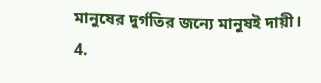মানুষের দুর্গতির জন্যে মানুষই দায়ী।
4.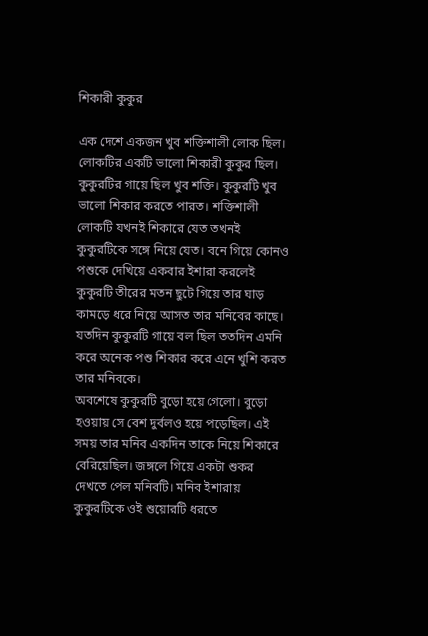শিকারী কুকুর

এক দেশে একজন খুব শক্তিশালী লোক ছিল। লোকটির একটি ভালো শিকারী কুকুর ছিল। কুকুরটির গায়ে ছিল খুব শক্তি। কুকুরটি খুব ভালো শিকার করতে পারত। শক্তিশালী লোকটি যখনই শিকারে যেত তখনই কুকুরটিকে সঙ্গে নিয়ে যেত। বনে গিয়ে কোনও পশুকে দেখিয়ে একবার ইশারা করলেই কুকুরটি তীরের মতন ছুটে গিয়ে তার ঘাড় কামড়ে ধরে নিয়ে আসত তার মনিবের কাছে। যতদিন কুকুরটি গায়ে বল ছিল ততদিন এমনি করে অনেক পশু শিকার করে এনে খুশি করত তার মনিবকে।
অবশেষে কুকুরটি বুড়ো হয়ে গেলো। বুড়ো হওয়ায় সে বেশ দুর্বলও হয়ে পড়েছিল। এই সময় তার মনিব একদিন তাকে নিয়ে শিকারে বেরিয়েছিল। জঙ্গলে গিয়ে একটা শুকর দেখতে পেল মনিবটি। মনিব ইশারায় কুকুরটিকে ওই শুয়োরটি ধরতে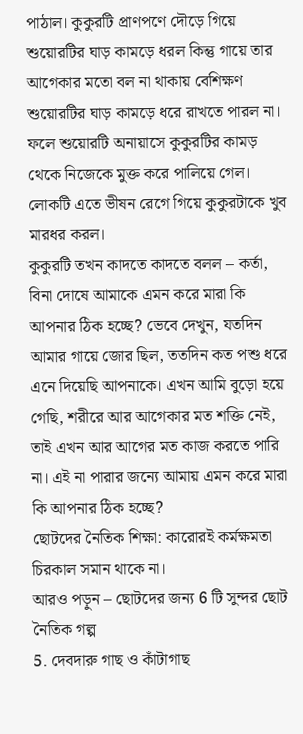পাঠাল। কুকুরটি প্রাণপণে দৌড়ে গিয়ে শুয়োরটির ঘাড় কামড়ে ধরল কিন্তু গায়ে তার আগেকার মতো বল না থাকায় বেশিক্ষণ শুয়োরটির ঘাড় কামড়ে ধরে রাখতে পারল না। ফলে শুয়োরটি অনায়াসে কুকুরটির কামড় থেকে নিজেকে মুক্ত করে পালিয়ে গেল।
লোকটি এতে ভীষন রেগে গিয়ে কুকুরটাকে খুব মারধর করল।
কুকুরটি তখন কাদতে কাদতে বলল – কর্তা, বিনা দোষে আমাকে এমন করে মারা কি আপনার ঠিক হচ্ছে? ভেবে দেখুন, যতদিন আমার গায়ে জোর ছিল, ততদিন কত পশু ধরে এনে দিয়েছি আপনাকে। এখন আমি বুড়ো হয়ে গেছি, শরীরে আর আগেকার মত শক্তি নেই, তাই এখন আর আগের মত কাজ করতে পারি না। এই না পারার জন্যে আমায় এমন করে মারা কি আপনার ঠিক হচ্ছে?
ছোটদের নৈতিক শিক্ষা: কারোরই কর্মক্ষমতা চিরকাল সমান থাকে না।
আরও পড়ুন – ছোটদের জন্য 6 টি সুন্দর ছোট নৈতিক গল্প
5. দেবদারু গাছ ও কাঁটাগাছ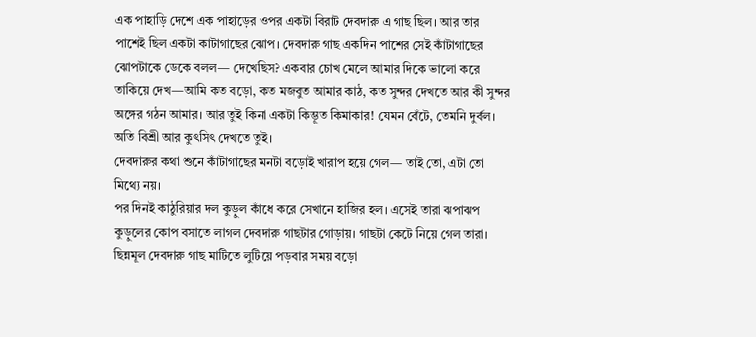এক পাহাড়ি দেশে এক পাহাড়ের ওপর একটা বিরাট দেবদারু এ গাছ ছিল। আর তার পাশেই ছিল একটা কাটাগাছের ঝোপ। দেবদারু গাছ একদিন পাশের সেই কাঁটাগাছের ঝোপটাকে ডেকে বলল— দেখেছিস? একবার চোখ মেলে আমার দিকে ভালো করে তাকিয়ে দেখ—আমি কত বড়ো, কত মজবুত আমার কাঠ, কত সুন্দর দেখতে আর কী সুন্দর অঙ্গের গঠন আমার। আর তুই কিনা একটা কিম্ভূত কিমাকার! যেমন বেঁটে, তেমনি দুর্বল। অতি বিশ্রী আর কুৎসিৎ দেখতে তুই।
দেবদারুর কথা শুনে কাঁটাগাছের মনটা বড়োই খারাপ হয়ে গেল— তাই তো, এটা তো মিথ্যে নয়।
পর দিনই কাঠুরিয়ার দল কুড়ুল কাঁধে করে সেখানে হাজির হল। এসেই তারা ঝপাঝপ কুড়ুলের কোপ বসাতে লাগল দেবদারু গাছটার গোড়ায়। গাছটা কেটে নিয়ে গেল তারা।
ছিন্নমূল দেবদারু গাছ মাটিতে লুটিয়ে পড়বার সময় বড়ো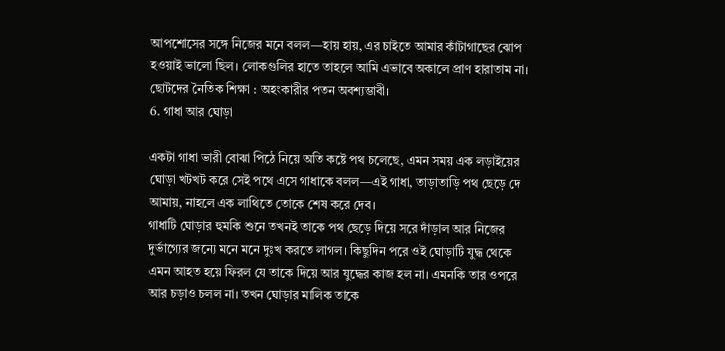আপশোসের সঙ্গে নিজের মনে বলল—হায় হায়, এর চাইতে আমার কাঁটাগাছের ঝোপ হওয়াই ভালো ছিল। লোকগুলির হাতে তাহলে আমি এভাবে অকালে প্রাণ হারাতাম না।
ছোটদের নৈতিক শিক্ষা : অহংকারীর পতন অবশ্যম্ভাবী।
6. গাধা আর ঘোড়া

একটা গাধা ভারী বোঝা পিঠে নিয়ে অতি কষ্টে পথ চলেছে, এমন সময় এক লড়াইয়ের ঘোড়া খটখট করে সেই পথে এসে গাধাকে বলল—এই গাধা, তাড়াতাড়ি পথ ছেড়ে দে আমায়, নাহলে এক লাথিতে তোকে শেষ করে দেব।
গাধাটি ঘোড়ার হুমকি শুনে তখনই তাকে পথ ছেড়ে দিয়ে সরে দাঁড়াল আর নিজের দুর্ভাগ্যের জন্যে মনে মনে দুঃখ করতে লাগল। কিছুদিন পরে ওই ঘোড়াটি যুদ্ধ থেকে এমন আহত হয়ে ফিরল যে তাকে দিয়ে আর যুদ্ধের কাজ হল না। এমনকি তার ওপরে আর চড়াও চলল না। তখন ঘোড়ার মালিক তাকে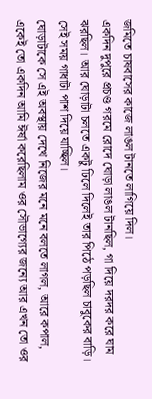জমিতে চাষবাসের কাজে লাঙল টানতে লাগিয়ে দিল।
একদিন দুপুরে প্রচণ্ড গরমে রোদে ঘোড়া লাঙল টানছিল, গা দিয়ে দরদর করে ঘাম ঝরছিল। আর ঘোড়াটা চলতে একটু ঢিলে দিলেই তার পিঠে পড়ছিল চাবুকের বাড়ি। সেই সময় গাধাটা পাশ দিয়ে যাচ্ছিল।
ঘোড়াটাকে সে এই অবস্থায় দেখে নিজের মনে মনে বলতে লাগল, আরে কপাল, একেই তো একদিন আমি ঈর্ষা করেছিলাম ওর সৌভাগ্যের জন্যে আর এখন তো ওর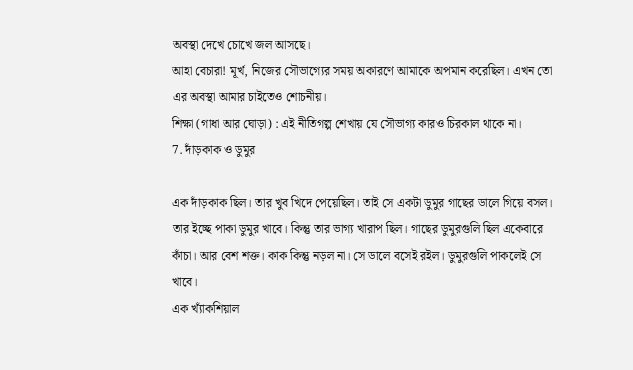অবস্থা দেখে চোখে জল আসছে।
আহা বেচারা! মূর্খ, নিজের সৌভাগ্যের সময় অকারণে আমাকে অপমান করেছিল। এখন তো এর অবস্থা আমার চাইতেও শোচনীয়।
শিক্ষা (গাধা আর ঘোড়া) : এই নীতিগল্প শেখায় যে সৌভাগ্য কারও চিরকাল থাকে না।
7. দাঁড়কাক ও ডুমুর

এক দাঁড়কাক ছিল। তার খুব খিদে পেয়েছিল। তাই সে একটা ডুমুর গাছের ডালে গিয়ে বসল। তার ইচ্ছে পাকা ডুমুর খাবে। কিন্তু তার ভাগ্য খারাপ ছিল। গাছের ডুমুরগুলি ছিল একেবারে কাঁচা। আর বেশ শক্ত। কাক কিন্তু নড়ল না। সে ডালে বসেই রইল। ডুমুরগুলি পাকলেই সে খাবে।
এক খ্যাঁকশিয়াল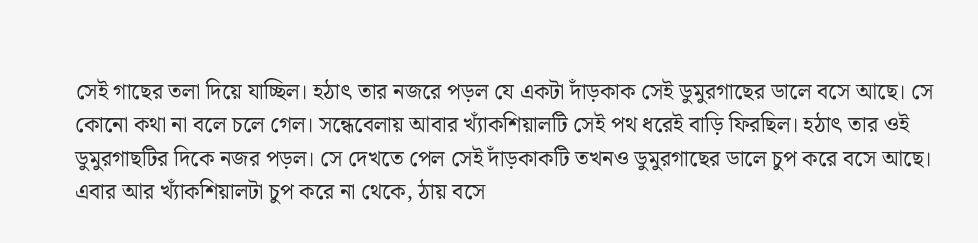সেই গাছের তলা দিয়ে যাচ্ছিল। হঠাৎ তার নজরে পড়ল যে একটা দাঁড়কাক সেই ডুমুরগাছের ডালে বসে আছে। সে কোনো কথা না বলে চলে গেল। সন্ধেবেলায় আবার খ্যাঁকশিয়ালটি সেই পথ ধরেই বাড়ি ফিরছিল। হঠাৎ তার ওই ডুমুরগাছটির দিকে নজর পড়ল। সে দেখতে পেল সেই দাঁড়কাকটি তখনও ডুমুরগাছের ডালে চুপ করে বসে আছে।
এবার আর খ্যাঁকশিয়ালটা চুপ করে না থেকে, ঠায় বসে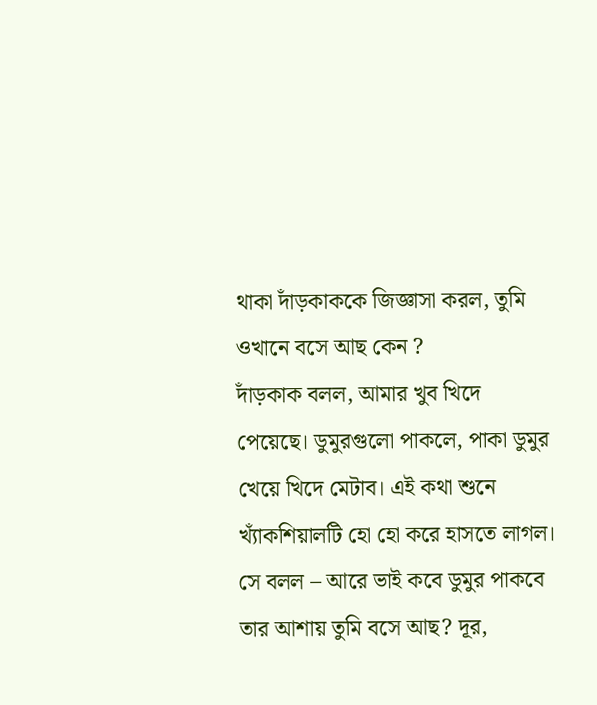থাকা দাঁড়কাককে জিজ্ঞাসা করল, তুমি ওখানে বসে আছ কেন ?
দাঁড়কাক বলল, আমার খুব খিদে পেয়েছে। ডুমুরগুলো পাকলে, পাকা ডুমুর খেয়ে খিদে মেটাব। এই কথা শুনে খ্যাঁকশিয়ালটি হো হো করে হাসতে লাগল। সে বলল – আরে ভাই কবে ডুমুর পাকবে তার আশায় তুমি বসে আছ? দূর,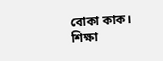বোকা কাক।
শিক্ষা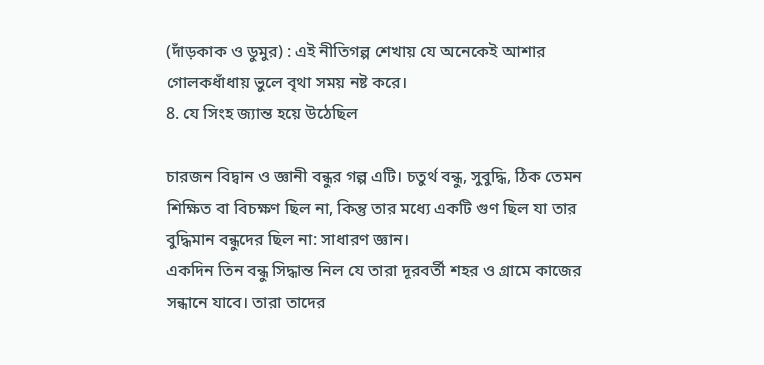(দাঁড়কাক ও ডুমুর) : এই নীতিগল্প শেখায় যে অনেকেই আশার গোলকধাঁধায় ভুলে বৃথা সময় নষ্ট করে।
8. যে সিংহ জ্যান্ত হয়ে উঠেছিল

চারজন বিদ্বান ও জ্ঞানী বন্ধুর গল্প এটি। চতুর্থ বন্ধু, সুবুদ্ধি, ঠিক তেমন শিক্ষিত বা বিচক্ষণ ছিল না, কিন্তু তার মধ্যে একটি গুণ ছিল যা তার বুদ্ধিমান বন্ধুদের ছিল না: সাধারণ জ্ঞান।
একদিন তিন বন্ধু সিদ্ধান্ত নিল যে তারা দূরবর্তী শহর ও গ্রামে কাজের সন্ধানে যাবে। তারা তাদের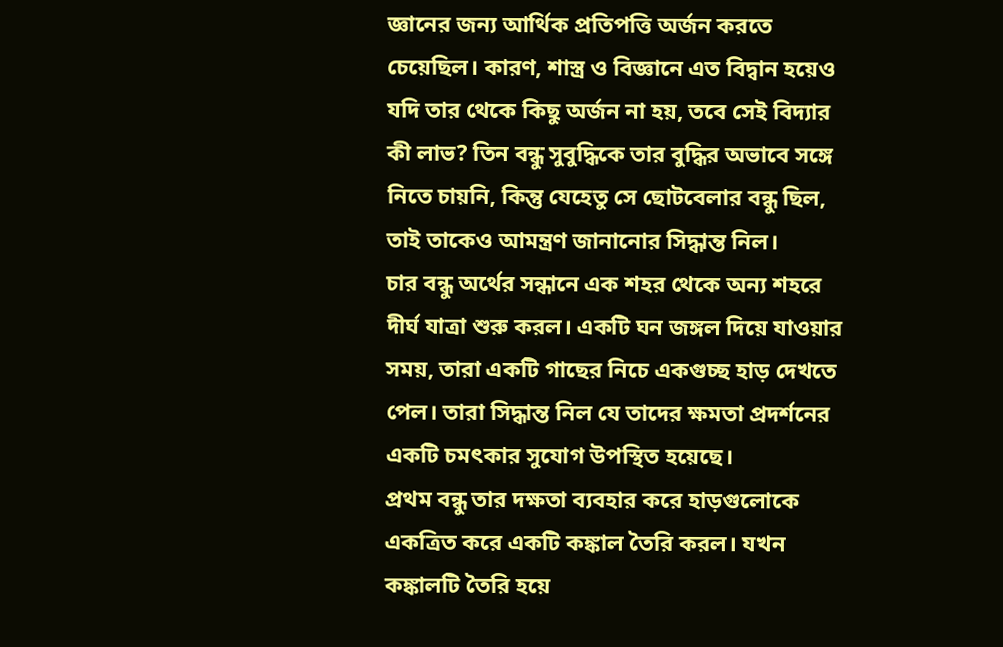জ্ঞানের জন্য আর্থিক প্রতিপত্তি অর্জন করতে চেয়েছিল। কারণ, শাস্ত্র ও বিজ্ঞানে এত বিদ্বান হয়েও যদি তার থেকে কিছু অর্জন না হয়, তবে সেই বিদ্যার কী লাভ? তিন বন্ধু সুবুদ্ধিকে তার বুদ্ধির অভাবে সঙ্গে নিতে চায়নি, কিন্তু যেহেতু সে ছোটবেলার বন্ধু ছিল, তাই তাকেও আমন্ত্রণ জানানোর সিদ্ধান্ত নিল।
চার বন্ধু অর্থের সন্ধানে এক শহর থেকে অন্য শহরে দীর্ঘ যাত্রা শুরু করল। একটি ঘন জঙ্গল দিয়ে যাওয়ার সময়, তারা একটি গাছের নিচে একগুচ্ছ হাড় দেখতে পেল। তারা সিদ্ধান্ত নিল যে তাদের ক্ষমতা প্রদর্শনের একটি চমৎকার সুযোগ উপস্থিত হয়েছে।
প্রথম বন্ধু তার দক্ষতা ব্যবহার করে হাড়গুলোকে একত্রিত করে একটি কঙ্কাল তৈরি করল। যখন কঙ্কালটি তৈরি হয়ে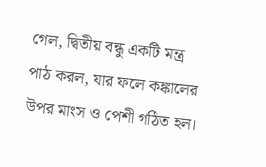গেল, দ্বিতীয় বন্ধু একটি মন্ত্র পাঠ করল, যার ফলে কঙ্কালের উপর মাংস ও পেশী গঠিত হল।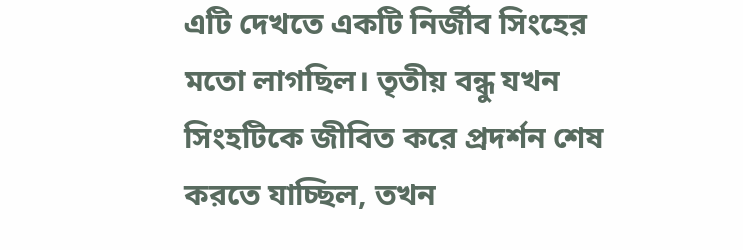এটি দেখতে একটি নির্জীব সিংহের মতো লাগছিল। তৃতীয় বন্ধু যখন সিংহটিকে জীবিত করে প্রদর্শন শেষ করতে যাচ্ছিল, তখন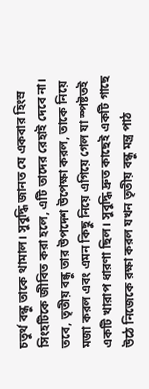চতুর্থ বন্ধু তাকে থামাল। সুবুদ্ধি জানত যে একবার হিংস্র সিংহটিকে জীবিত করা হলে, এটি তাদের রেহাই দেবে না।
তবে, তৃতীয় বন্ধু তার উপদেশ উপেক্ষা করল, তাকে নিয়ে মজা করল এবং এমন কিছু নিয়ে এগিয়ে গেল যা স্পষ্টতই একটি খারাপ ধারণা ছিল। সুবুদ্ধি দ্রুত কাছেই একটি গাছে উঠে নিজেকে রক্ষা করল যখন তৃতীয় বন্ধু মন্ত্র পাঠ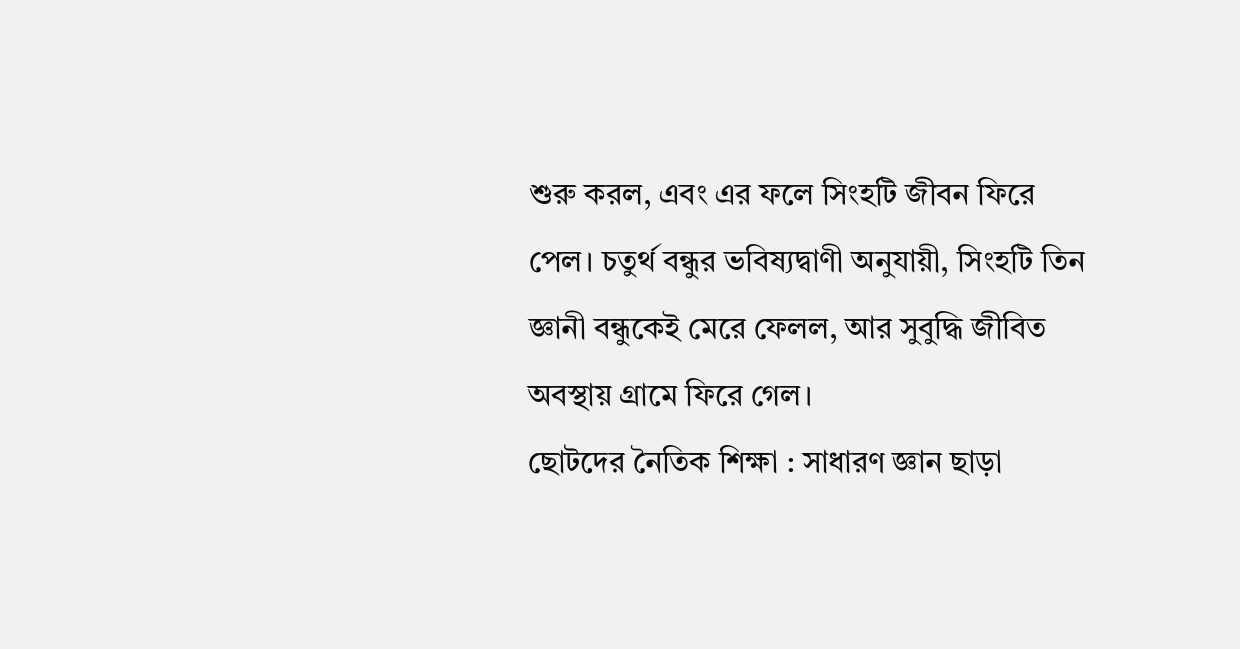শুরু করল, এবং এর ফলে সিংহটি জীবন ফিরে পেল। চতুর্থ বন্ধুর ভবিষ্যদ্বাণী অনুযায়ী, সিংহটি তিন জ্ঞানী বন্ধুকেই মেরে ফেলল, আর সুবুদ্ধি জীবিত অবস্থায় গ্রামে ফিরে গেল।
ছোটদের নৈতিক শিক্ষা : সাধারণ জ্ঞান ছাড়া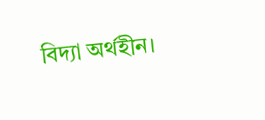বিদ্যা অর্থহীন।